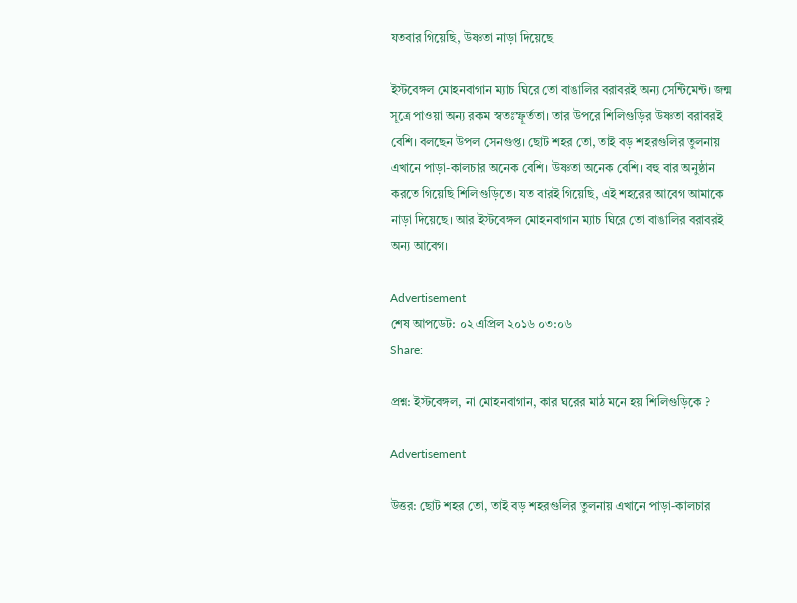যতবার গিয়েছি, উষ্ণতা নাড়া দিয়েছে

ইস্টবেঙ্গল মোহনবাগান ম্যাচ ঘিরে তো বাঙালির বরাবরই অন্য সেন্টিমেন্ট। জন্ম সূত্রে পাওয়া অন্য রকম স্বতঃস্ফূর্ততা। তার উপরে শিলিগুড়ির উষ্ণতা বরাবরই বেশি। বলছেন উপল সেনগুপ্ত। ছোট শহর তো, তাই বড় শহরগুলির তুলনায় এখানে পাড়া-কালচার অনেক বেশি। উষ্ণতা অনেক বেশি। বহু বার অনুষ্ঠান করতে গিয়েছি শিলিগুড়িতে। যত বারই গিয়েছি, এই শহরের আবেগ আমাকে নাড়া দিয়েছে। আর ইস্টবেঙ্গল মোহনবাগান ম্যাচ ঘিরে তো বাঙালির বরাবরই অন্য আবেগ।

Advertisement
শেষ আপডেট: ০২ এপ্রিল ২০১৬ ০৩:০৬
Share:

প্রশ্ন: ইস্টবেঙ্গল, না মোহনবাগান, কার ঘরের মাঠ মনে হয় শিলিগুড়িকে ?

Advertisement

উত্তর: ছোট শহর তো, তাই বড় শহরগুলির তুলনায় এখানে পাড়া-কালচার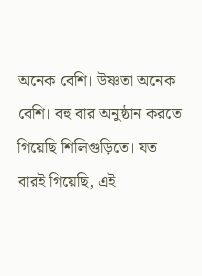অনেক বেশি। উষ্ণতা অনেক বেশি। বহু বার অনুষ্ঠান করতে গিয়েছি শিলিগুড়িতে। যত বারই গিয়েছি, এই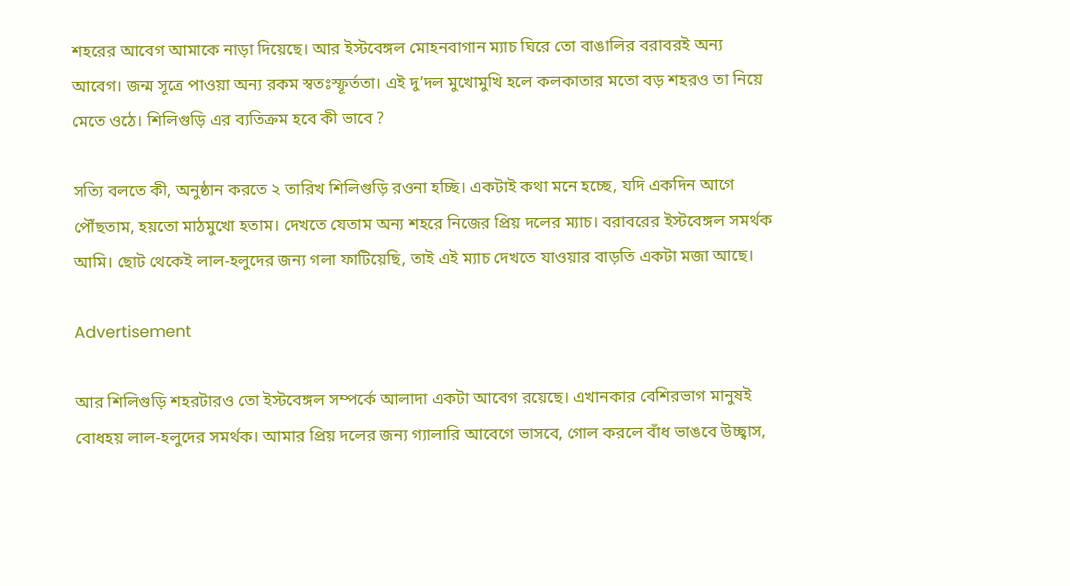শহরের আবেগ আমাকে নাড়া দিয়েছে। আর ইস্টবেঙ্গল মোহনবাগান ম্যাচ ঘিরে তো বাঙালির বরাবরই অন্য আবেগ। জন্ম সূত্রে পাওয়া অন্য রকম স্বতঃস্ফূর্ততা। এই দু’দল মুখোমুখি হলে কলকাতার মতো বড় শহরও তা নিয়ে মেতে ওঠে। শিলিগুড়ি এর ব্যতিক্রম হবে কী ভাবে ?

সত্যি বলতে কী, অনুষ্ঠান করতে ২ তারিখ শিলিগুড়ি রওনা হচ্ছি। একটাই কথা মনে হচ্ছে, যদি একদিন আগে পৌঁছতাম, হয়তো মাঠমুখো হতাম। দেখতে যেতাম অন্য শহরে নিজের প্রিয় দলের ম্যাচ। বরাবরের ইস্টবেঙ্গল সমর্থক আমি। ছোট থেকেই লাল-হলুদের জন্য গলা ফাটিয়েছি, তাই এই ম্যাচ দেখতে যাওয়ার বাড়তি একটা মজা আছে।

Advertisement

আর শিলিগুড়ি শহরটারও তো ইস্টবেঙ্গল সম্পর্কে আলাদা একটা আবেগ রয়েছে। এখানকার বেশিরভাগ মানুষই বোধহয় লাল-হলুদের সমর্থক। আমার প্রিয় দলের জন্য গ্যালারি আবেগে ভাসবে, গোল করলে বাঁধ ভাঙবে উচ্ছ্বাস,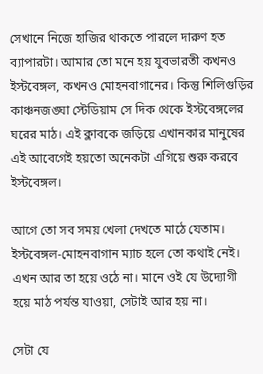সেখানে নিজে হাজির থাকতে পারলে দারুণ হত ব্যাপারটা। আমার তো মনে হয় যুবভারতী কখনও ইস্টবেঙ্গল, কখনও মোহনবাগানের। কিন্তু শিলিগুড়ির কাঞ্চনজঙ্ঘা স্টেডিয়াম সে দিক থেকে ইস্টবেঙ্গলের ঘরের মাঠ। এই ক্লাবকে জড়িয়ে এখানকার মানুষের এই আবেগেই হয়তো অনেকটা এগিয়ে শুরু করবে ইস্টবেঙ্গল।

আগে তো সব সময় খেলা দেখতে মাঠে যেতাম। ইস্টবেঙ্গল-মোহনবাগান ম্যাচ হলে তো কথাই নেই। এখন আর তা হয়ে ওঠে না। মানে ওই যে উদ্যোগী হয়ে মাঠ পর্যন্ত যাওয়া, সেটাই আর হয় না।

সেটা যে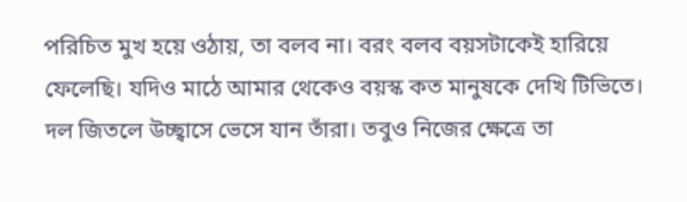পরিচিত মুখ হয়ে ওঠায়, তা বলব না। বরং বলব বয়সটাকেই হারিয়ে ফেলেছি। যদিও মাঠে আমার থেকেও বয়স্ক কত মানুষকে দেখি টিভিতে। দল জিতলে উচ্ছ্বাসে ভেসে যান তাঁরা। তবুও নিজের ক্ষেত্রে তা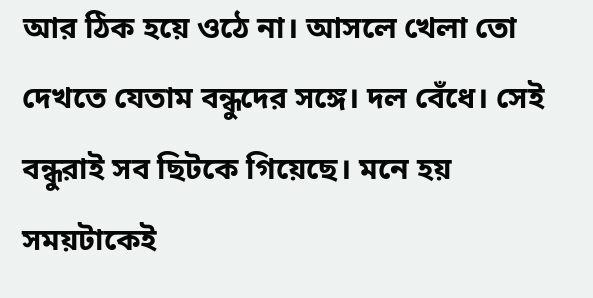আর ঠিক হয়ে ওঠে না। আসলে খেলা তো দেখতে যেতাম বন্ধুদের সঙ্গে। দল বেঁধে। সেই বন্ধুরাই সব ছিটকে গিয়েছে। মনে হয় সময়টাকেই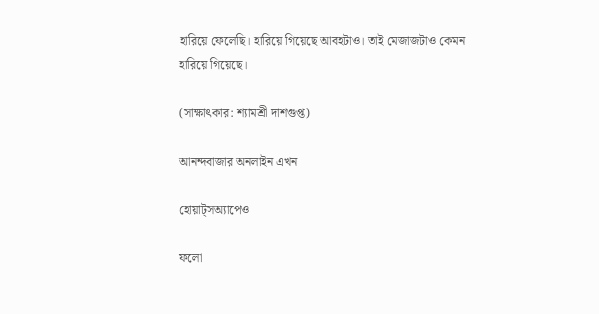হারিয়ে ফেলেছি। হারিয়ে গিয়েছে আবহটাও। তাই মেজাজটাও কেমন
হারিয়ে গিয়েছে।

(সাক্ষাৎকার: শ্যামশ্রী দাশগুপ্ত)

আনন্দবাজার অনলাইন এখন

হোয়াট্‌সঅ্যাপেও

ফলো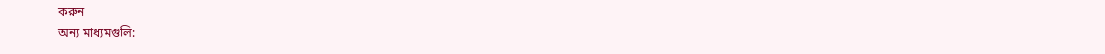করুন
অন্য মাধ্যমগুলি: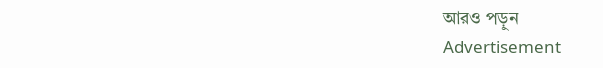আরও পড়ুন
Advertisement